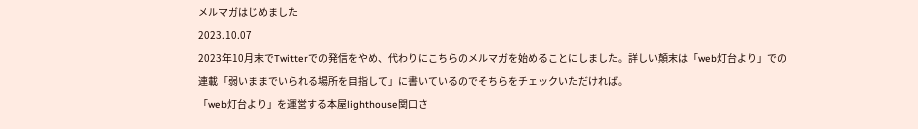メルマガはじめました
2023.10.07
2023年10月末でTwitterでの発信をやめ、代わりにこちらのメルマガを始めることにしました。詳しい顛末は「web灯台より」での連載「弱いままでいられる場所を目指して」に書いているのでそちらをチェックいただければ。
「web灯台より」を運営する本屋lighthouse関口さ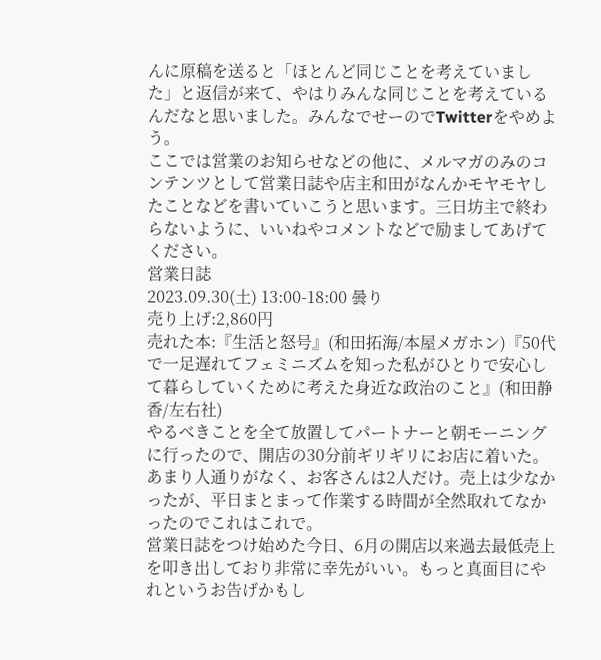んに原稿を送ると「ほとんど同じことを考えていました」と返信が来て、やはりみんな同じことを考えているんだなと思いました。みんなでせーのでTwitterをやめよう。
ここでは営業のお知らせなどの他に、メルマガのみのコンテンツとして営業日誌や店主和田がなんかモヤモヤしたことなどを書いていこうと思います。三日坊主で終わらないように、いいねやコメントなどで励ましてあげてください。
営業日誌
2023.09.30(土) 13:00-18:00 曇り
売り上げ:2,860円
売れた本:『生活と怒号』(和田拓海/本屋メガホン)『50代で一足遅れてフェミニズムを知った私がひとりで安心して暮らしていくために考えた身近な政治のこと』(和田静香/左右社)
やるべきことを全て放置してパートナーと朝モーニングに行ったので、開店の30分前ギリギリにお店に着いた。あまり人通りがなく、お客さんは2人だけ。売上は少なかったが、平日まとまって作業する時間が全然取れてなかったのでこれはこれで。
営業日誌をつけ始めた今日、6月の開店以来過去最低売上を叩き出しており非常に幸先がいい。もっと真面目にやれというお告げかもし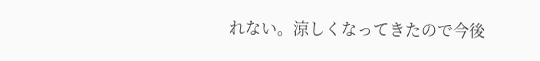れない。涼しくなってきたので今後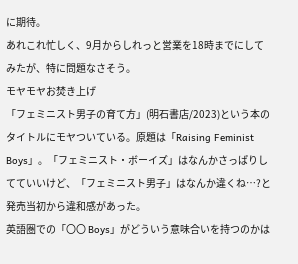に期待。
あれこれ忙しく、9月からしれっと営業を18時までにしてみたが、特に問題なさそう。
モヤモヤお焚き上げ
「フェミニスト男子の育て方」(明石書店/2023)という本のタイトルにモヤついている。原題は「Raising Feminist Boys」。「フェミニスト・ボーイズ」はなんかさっぱりしてていいけど、「フェミニスト男子」はなんか違くね…?と発売当初から違和感があった。
英語圏での「〇〇 Boys」がどういう意味合いを持つのかは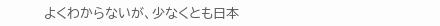よくわからないが、少なくとも日本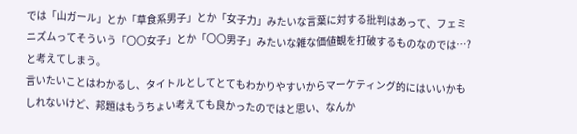では「山ガール」とか「草食系男子」とか「女子力」みたいな言葉に対する批判はあって、フェミニズムってそういう「〇〇女子」とか「〇〇男子」みたいな雑な価値観を打破するものなのでは…?と考えてしまう。
言いたいことはわかるし、タイトルとしてとてもわかりやすいからマーケティング的にはいいかもしれないけど、邦題はもうちょい考えても良かったのではと思い、なんか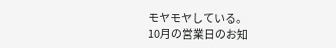モヤモヤしている。
10月の営業日のお知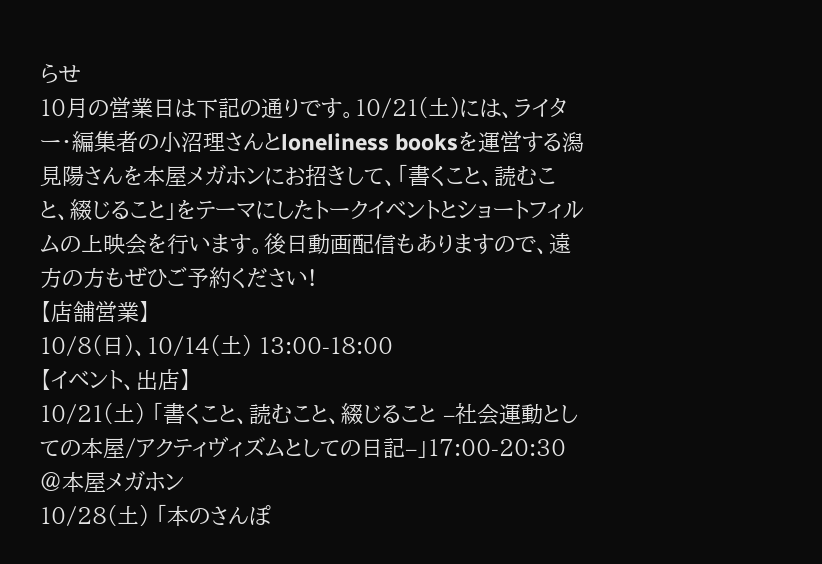らせ
10月の営業日は下記の通りです。10/21(土)には、ライター・編集者の小沼理さんとloneliness booksを運営する潟見陽さんを本屋メガホンにお招きして、「書くこと、読むこと、綴じること」をテーマにしたトークイベントとショートフィルムの上映会を行います。後日動画配信もありますので、遠方の方もぜひご予約ください!
【店舗営業】
10/8(日)、10/14(土) 13:00-18:00
【イベント、出店】
10/21(土) 「書くこと、読むこと、綴じること –社会運動としての本屋/アクティヴィズムとしての日記–」17:00-20:30 @本屋メガホン
10/28(土) 「本のさんぽ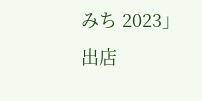みち 2023」出店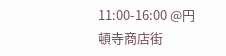11:00-16:00 @円頓寺商店街